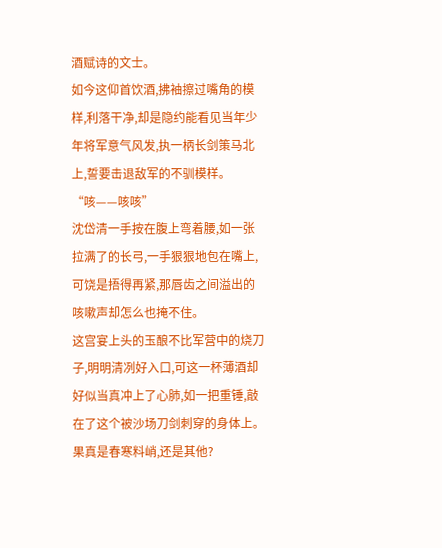酒赋诗的文士。
如今这仰首饮酒,拂袖擦过嘴角的模样,利落干净,却是隐约能看见当年少年将军意气风发,执一柄长剑策马北上,誓要击退敌军的不驯模样。
“咳——咳咳”
沈岱清一手按在腹上弯着腰,如一张拉满了的长弓,一手狠狠地包在嘴上,可饶是捂得再紧,那唇齿之间溢出的咳嗽声却怎么也掩不住。
这宫宴上头的玉酿不比军营中的烧刀子,明明清冽好入口,可这一杯薄酒却好似当真冲上了心肺,如一把重锤,敲在了这个被沙场刀剑刺穿的身体上。
果真是春寒料峭,还是其他?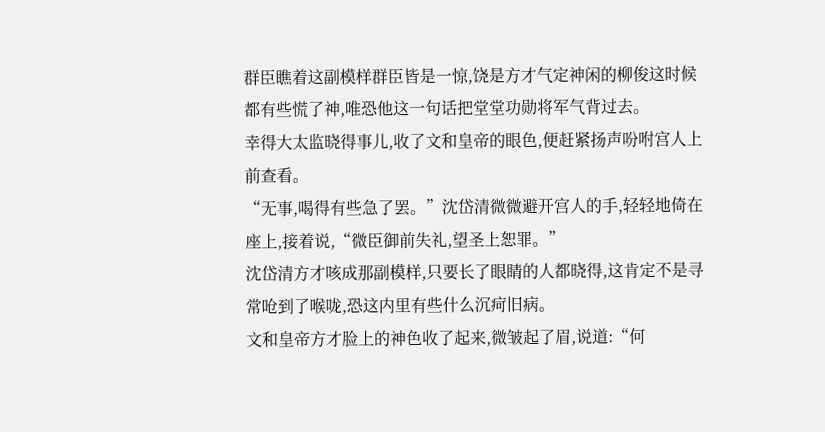群臣瞧着这副模样群臣皆是一惊,饶是方才气定神闲的柳俊这时候都有些慌了神,唯恐他这一句话把堂堂功勋将军气背过去。
幸得大太监晓得事儿,收了文和皇帝的眼色,便赶紧扬声吩咐宫人上前查看。
“无事,喝得有些急了罢。”沈岱清微微避开宫人的手,轻轻地倚在座上,接着说,“微臣御前失礼,望圣上恕罪。”
沈岱清方才咳成那副模样,只要长了眼睛的人都晓得,这肯定不是寻常呛到了喉咙,恐这内里有些什么沉疴旧病。
文和皇帝方才脸上的神色收了起来,微皱起了眉,说道:“何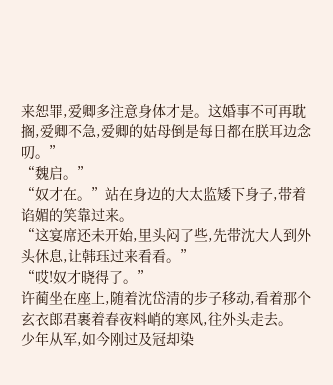来恕罪,爱卿多注意身体才是。这婚事不可再耽搁,爱卿不急,爱卿的姑母倒是每日都在朕耳边念叨。”
“魏启。”
“奴才在。”站在身边的大太监矮下身子,带着谄媚的笑靠过来。
“这宴席还未开始,里头闷了些,先带沈大人到外头休息,让韩珏过来看看。”
“哎!奴才晓得了。”
许蔺坐在座上,随着沈岱清的步子移动,看着那个玄衣郎君裹着春夜料峭的寒风,往外头走去。
少年从军,如今刚过及冠却染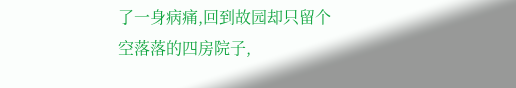了一身病痛,回到故园却只留个空落落的四房院子,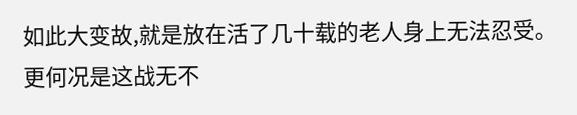如此大变故,就是放在活了几十载的老人身上无法忍受。更何况是这战无不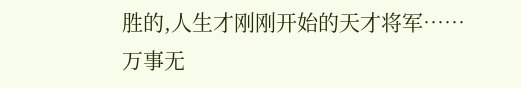胜的,人生才刚刚开始的天才将军……
万事无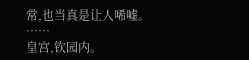常,也当真是让人唏嘘。
……
皇宫,钦园内。